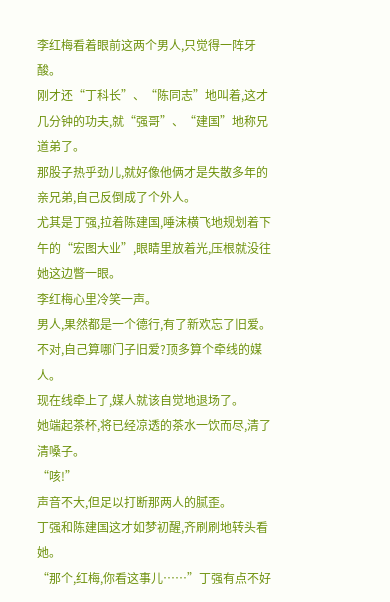李红梅看着眼前这两个男人,只觉得一阵牙酸。
刚才还“丁科长”、“陈同志”地叫着,这才几分钟的功夫,就“强哥”、“建国”地称兄道弟了。
那股子热乎劲儿,就好像他俩才是失散多年的亲兄弟,自己反倒成了个外人。
尤其是丁强,拉着陈建国,唾沫横飞地规划着下午的“宏图大业”,眼睛里放着光,压根就没往她这边瞥一眼。
李红梅心里冷笑一声。
男人,果然都是一个德行,有了新欢忘了旧爱。
不对,自己算哪门子旧爱?顶多算个牵线的媒人。
现在线牵上了,媒人就该自觉地退场了。
她端起茶杯,将已经凉透的茶水一饮而尽,清了清嗓子。
“咳!”
声音不大,但足以打断那两人的腻歪。
丁强和陈建国这才如梦初醒,齐刷刷地转头看她。
“那个,红梅,你看这事儿……”丁强有点不好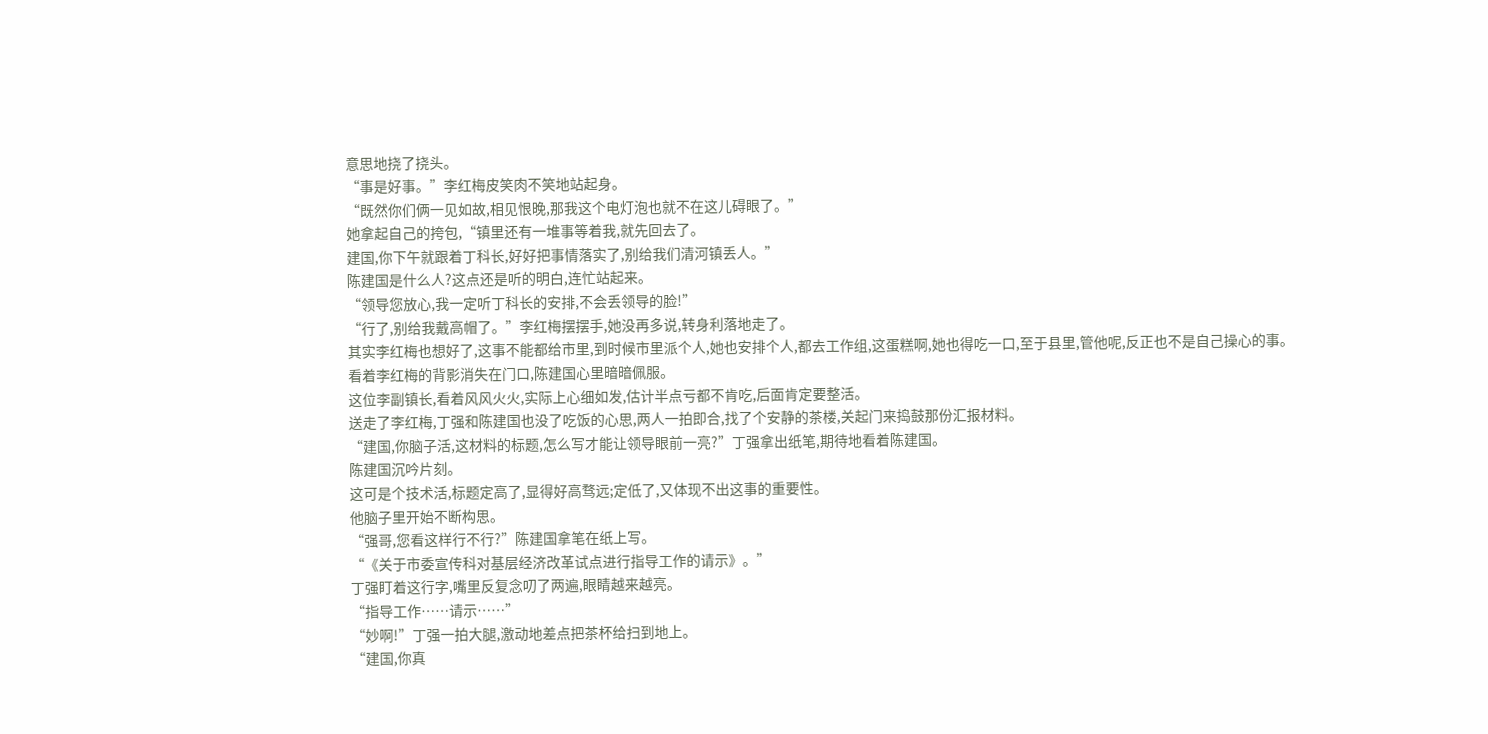意思地挠了挠头。
“事是好事。”李红梅皮笑肉不笑地站起身。
“既然你们俩一见如故,相见恨晚,那我这个电灯泡也就不在这儿碍眼了。”
她拿起自己的挎包,“镇里还有一堆事等着我,就先回去了。
建国,你下午就跟着丁科长,好好把事情落实了,别给我们清河镇丢人。”
陈建国是什么人?这点还是听的明白,连忙站起来。
“领导您放心,我一定听丁科长的安排,不会丢领导的脸!”
“行了,别给我戴高帽了。”李红梅摆摆手,她没再多说,转身利落地走了。
其实李红梅也想好了,这事不能都给市里,到时候市里派个人,她也安排个人,都去工作组,这蛋糕啊,她也得吃一口,至于县里,管他呢,反正也不是自己操心的事。
看着李红梅的背影消失在门口,陈建国心里暗暗佩服。
这位李副镇长,看着风风火火,实际上心细如发,估计半点亏都不肯吃,后面肯定要整活。
送走了李红梅,丁强和陈建国也没了吃饭的心思,两人一拍即合,找了个安静的茶楼,关起门来捣鼓那份汇报材料。
“建国,你脑子活,这材料的标题,怎么写才能让领导眼前一亮?”丁强拿出纸笔,期待地看着陈建国。
陈建国沉吟片刻。
这可是个技术活,标题定高了,显得好高骛远;定低了,又体现不出这事的重要性。
他脑子里开始不断构思。
“强哥,您看这样行不行?”陈建国拿笔在纸上写。
“《关于市委宣传科对基层经济改革试点进行指导工作的请示》。”
丁强盯着这行字,嘴里反复念叨了两遍,眼睛越来越亮。
“指导工作……请示……”
“妙啊!”丁强一拍大腿,激动地差点把茶杯给扫到地上。
“建国,你真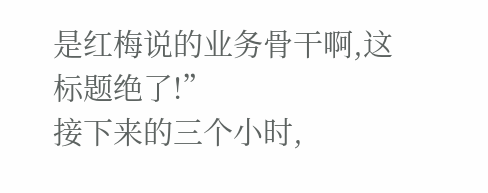是红梅说的业务骨干啊,这标题绝了!”
接下来的三个小时,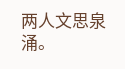两人文思泉涌。